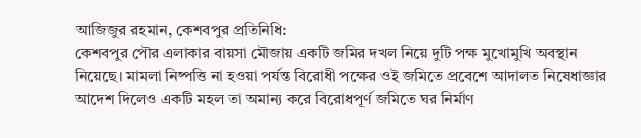আজিজুর রহমান, কেশবপুর প্রতিনিধি:
কেশবপুর পৌর এলাকার বায়সা মৌজায় একটি জমির দখল নিয়ে দুটি পক্ষ মুখোমুখি অবস্থান নিয়েছে। মামলা নিষ্পত্তি না হওয়া পর্যন্ত বিরোধী পক্ষের ওই জমিতে প্রবেশে আদালত নিষেধাজ্ঞার আদেশ দিলেও একটি মহল তা অমান্য করে বিরোধপূর্ণ জমিতে ঘর নির্মাণ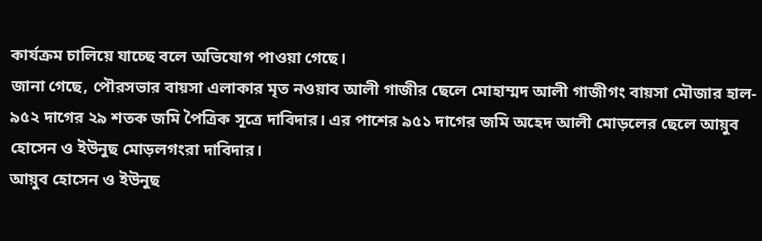কার্যক্রম চালিয়ে যাচ্ছে বলে অভিযোগ পাওয়া গেছে।
জানা গেছে, পৌরসভার বায়সা এলাকার মৃত নওয়াব আলী গাজীর ছেলে মোহাম্মদ আলী গাজীগং বায়সা মৌজার হাল- ৯৫২ দাগের ২৯ শতক জমি পৈত্রিক সূত্রে দাবিদার। এর পাশের ৯৫১ দাগের জমি অহেদ আলী মোড়লের ছেলে আয়ুব হোসেন ও ইউনুছ মোড়লগংরা দাবিদার।
আয়ুব হোসেন ও ইউনুছ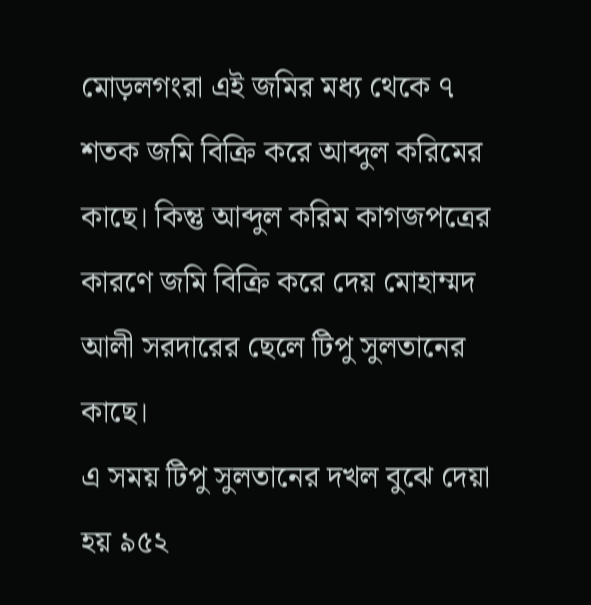মোড়লগংরা এই জমির মধ্য থেকে ৭ শতক জমি বিক্রি করে আব্দুল করিমের কাছে। কিন্তু আব্দুল করিম কাগজপত্রের কারণে জমি বিক্রি করে দেয় মোহাম্মদ আলী সরদারের ছেলে টিপু সুলতানের কাছে।
এ সময় টিপু সুলতানের দখল বুঝে দেয়া হয় ৯৫২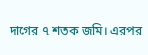দাগের ৭ শতক জমি। এরপর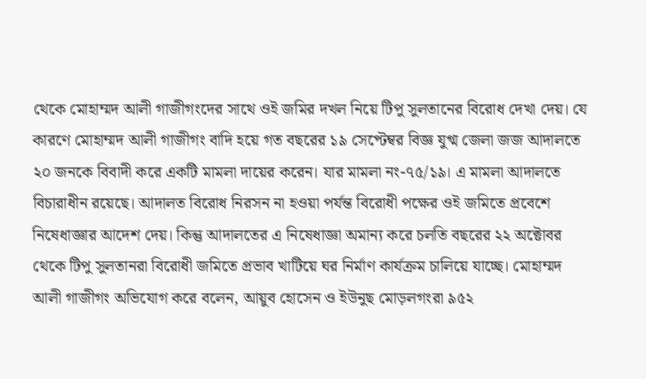থেকে মোহাম্মদ আলী গাজীগংদের সাথে ওই জমির দখল নিয়ে টিপু সুলতানের বিরোধ দেখা দেয়। যে কারণে মোহাম্মদ আলী গাজীগং বাদি হয়ে গত বছরের ১৯ সেপ্টেম্বর বিজ্ঞ যুগ্ম জেলা জজ আদালতে ২০ জনকে বিবাদী করে একটি মামলা দায়ের করেন। যার মামলা নং-৭৫/১৯। এ মামলা আদালতে বিচারাধীন রয়েছে। আদালত বিরোধ নিরসন না হওয়া পর্যন্ত বিরোধী পক্ষের ওই জমিতে প্রবেশে নিষেধাজ্ঞার আদেশ দেয়। কিন্তু আদালতের এ নিষেধাজ্ঞা অমান্য করে চলতি বছরের ২২ অক্টোবর থেকে টিপু সুলতানরা বিরোধী জমিতে প্রভাব খাটিয়ে ঘর নির্মাণ কার্যক্রম চালিয়ে যাচ্ছে। মোহাম্মদ আলী গাজীগং অভিযোগ করে বলেন, আয়ুব হোসেন ও ইউনুছ মোড়লগংরা ৯৫২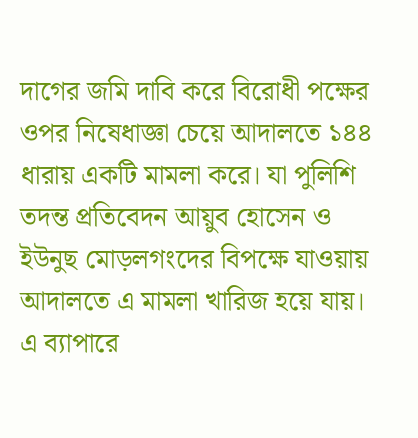দাগের জমি দাবি করে বিরোধী পক্ষের ওপর নিষেধাজ্ঞা চেয়ে আদালতে ১৪৪ ধারায় একটি মামলা করে। যা পুলিশি তদন্ত প্রতিবেদন আয়ুব হোসেন ও ইউনুছ মোড়লগংদের বিপক্ষে যাওয়ায় আদালতে এ মামলা খারিজ হয়ে যায়।
এ ব্যাপারে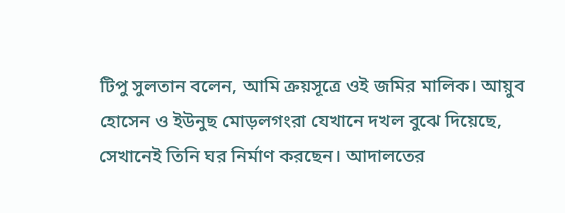টিপু সুলতান বলেন, আমি ক্রয়সূত্রে ওই জমির মালিক। আয়ুব হোসেন ও ইউনুছ মোড়লগংরা যেখানে দখল বুঝে দিয়েছে, সেখানেই তিনি ঘর নির্মাণ করছেন। আদালতের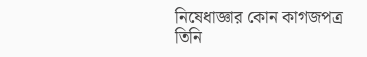নিষেধাজ্ঞার কোন কাগজপত্র তিনি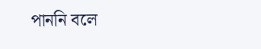পাননি বলে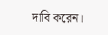দাবি করেন।